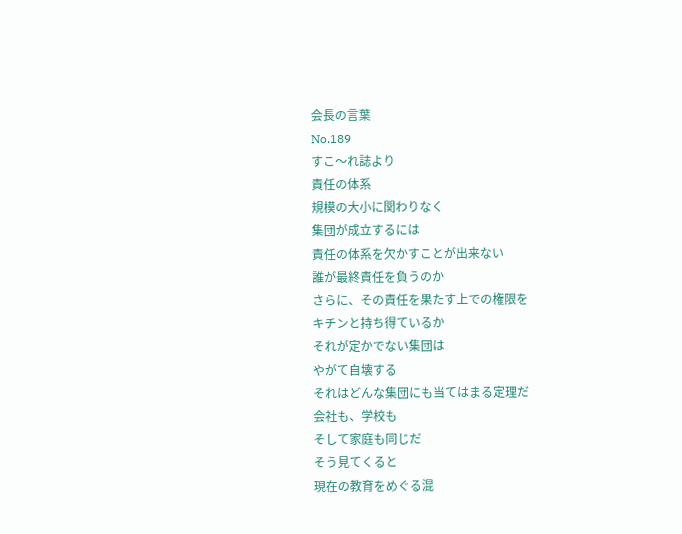会長の言葉
No.189
すこ〜れ誌より
責任の体系
規模の大小に関わりなく
集団が成立するには
責任の体系を欠かすことが出来ない
誰が最終責任を負うのか
さらに、その責任を果たす上での権限を
キチンと持ち得ているか
それが定かでない集団は
やがて自壊する
それはどんな集団にも当てはまる定理だ
会社も、学校も
そして家庭も同じだ
そう見てくると
現在の教育をめぐる混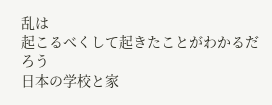乱は
起こるべくして起きたことがわかるだろう
日本の学校と家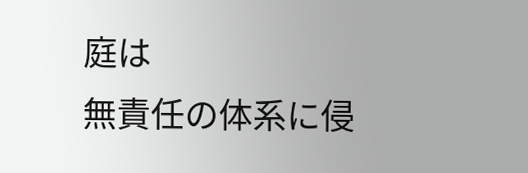庭は
無責任の体系に侵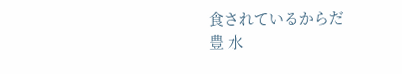食されているからだ
豊 水